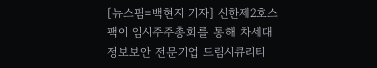[뉴스핌=백현지 기자] 신한제2호스팩이 임시주주총회를 통해 차세대 정보보안 전문기업 드림시큐리티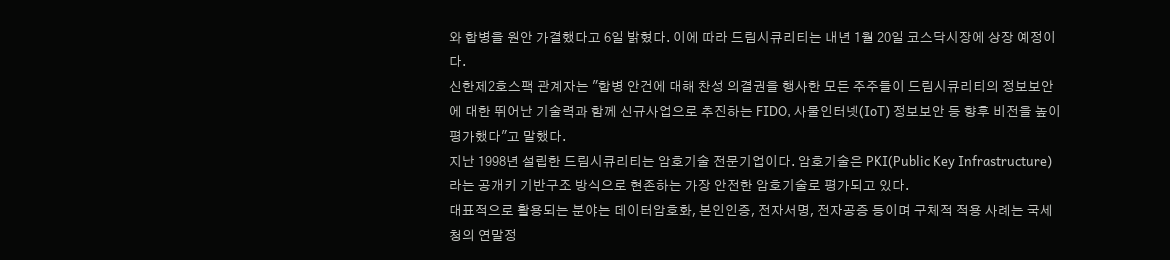와 합병을 원안 가결했다고 6일 밝혔다. 이에 따라 드림시큐리티는 내년 1월 20일 코스닥시장에 상장 예정이다.
신한제2호스팩 관계자는 "합병 안건에 대해 찬성 의결권을 행사한 모든 주주들이 드림시큐리티의 정보보안에 대한 뛰어난 기술력과 함께 신규사업으로 추진하는 FIDO, 사물인터넷(IoT) 정보보안 등 향후 비전을 높이 평가했다"고 말했다.
지난 1998년 설립한 드림시큐리티는 암호기술 전문기업이다. 암호기술은 PKI(Public Key Infrastructure)라는 공개키 기반구조 방식으로 현존하는 가장 안전한 암호기술로 평가되고 있다.
대표적으로 활용되는 분야는 데이터암호화, 본인인증, 전자서명, 전자공증 등이며 구체적 적용 사례는 국세청의 연말정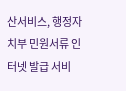산서비스, 행정자치부 민원서류 인터넷 발급 서비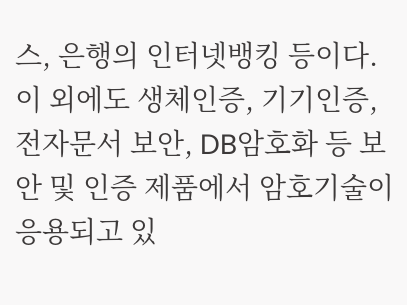스, 은행의 인터넷뱅킹 등이다. 이 외에도 생체인증, 기기인증, 전자문서 보안, DB암호화 등 보안 및 인증 제품에서 암호기술이 응용되고 있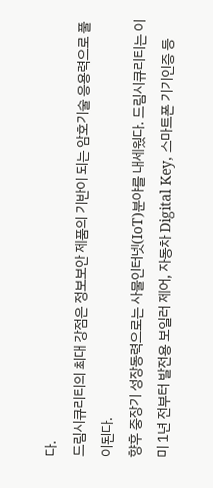다.
드림시큐리티의 최대 강점은 정보보안 제품의 기반이 되는 암호기술 응용력으로 풀이된다.
향후 중장기 성장동력으로는 사물인터넷(IoT)분야를 내세웠다. 드림시큐리티는 이미 1년 전부터 발전용 보일러 제어, 자동차 Digital Key, 스마트폰 기기인증 등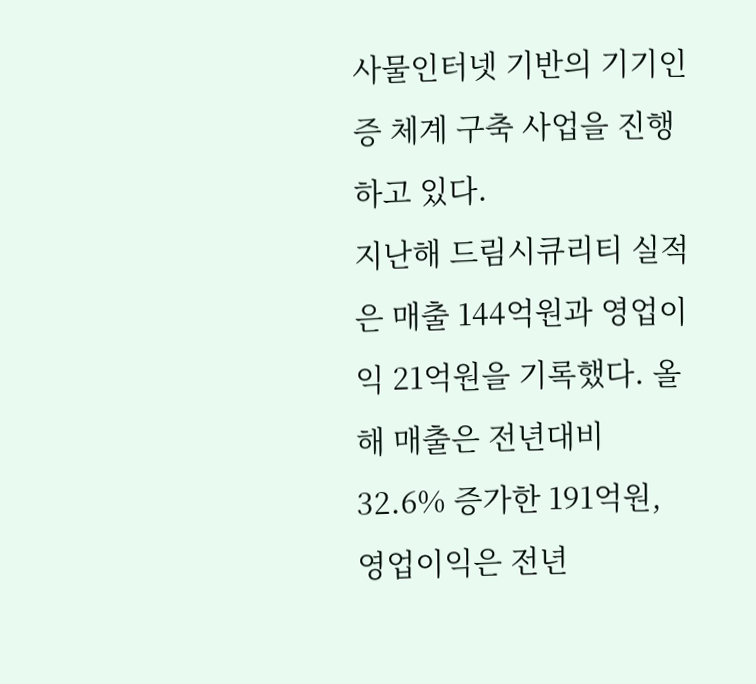사물인터넷 기반의 기기인증 체계 구축 사업을 진행하고 있다.
지난해 드림시큐리티 실적은 매출 144억원과 영업이익 21억원을 기록했다. 올해 매출은 전년대비 32.6% 증가한 191억원, 영업이익은 전년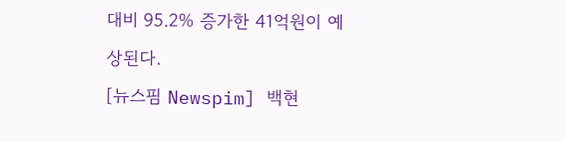대비 95.2% 증가한 41억원이 예상된다.
[뉴스핌 Newspim] 백현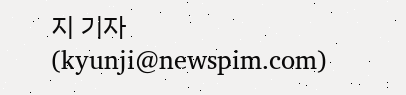지 기자 (kyunji@newspim.com)